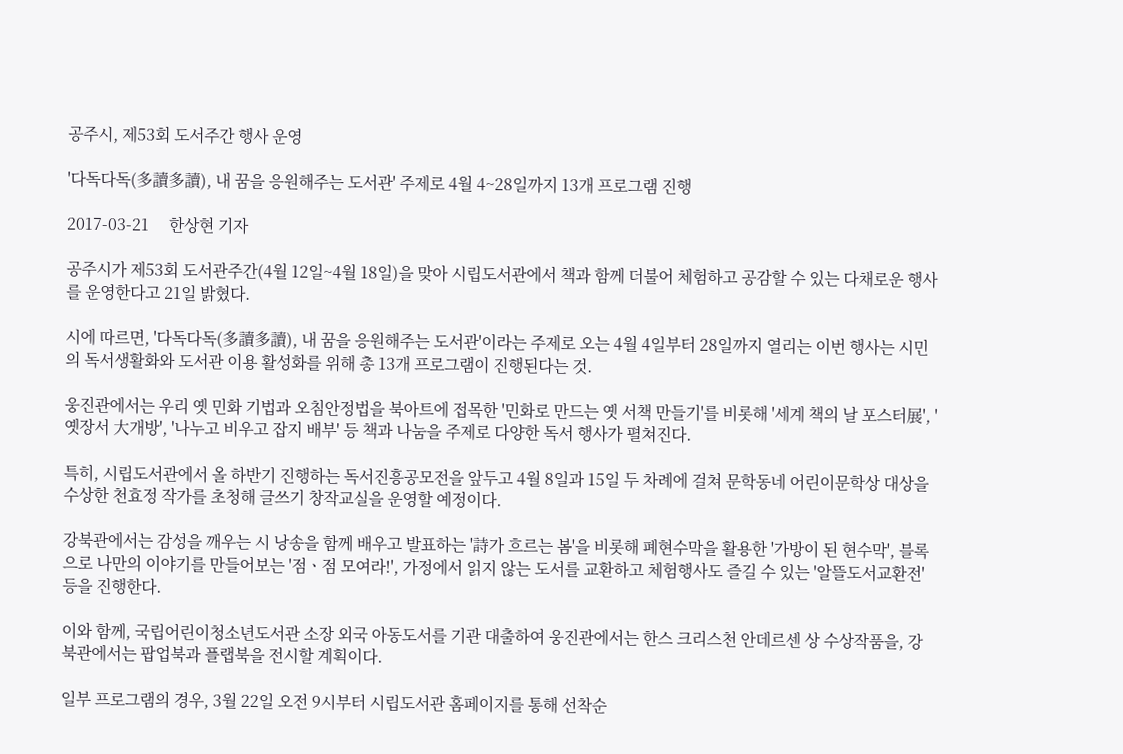공주시, 제53회 도서주간 행사 운영

'다독다독(多讀多讀), 내 꿈을 응원해주는 도서관' 주제로 4월 4~28일까지 13개 프로그램 진행

2017-03-21     한상현 기자

공주시가 제53회 도서관주간(4월 12일~4월 18일)을 맞아 시립도서관에서 책과 함께 더불어 체험하고 공감할 수 있는 다채로운 행사를 운영한다고 21일 밝혔다.

시에 따르면, '다독다독(多讀多讀), 내 꿈을 응원해주는 도서관'이라는 주제로 오는 4월 4일부터 28일까지 열리는 이번 행사는 시민의 독서생활화와 도서관 이용 활성화를 위해 총 13개 프로그램이 진행된다는 것.

웅진관에서는 우리 옛 민화 기법과 오침안정법을 북아트에 접목한 '민화로 만드는 옛 서책 만들기'를 비롯해 '세계 책의 날 포스터展', '옛장서 大개방', '나누고 비우고 잡지 배부' 등 책과 나눔을 주제로 다양한 독서 행사가 펼쳐진다.

특히, 시립도서관에서 올 하반기 진행하는 독서진흥공모전을 앞두고 4월 8일과 15일 두 차례에 걸쳐 문학동네 어린이문학상 대상을 수상한 천효정 작가를 초청해 글쓰기 창작교실을 운영할 예정이다.

강북관에서는 감성을 깨우는 시 낭송을 함께 배우고 발표하는 '詩가 흐르는 봄'을 비롯해 폐현수막을 활용한 '가방이 된 현수막', 블록으로 나만의 이야기를 만들어보는 '점ㆍ점 모여라!', 가정에서 읽지 않는 도서를 교환하고 체험행사도 즐길 수 있는 '알뜰도서교환전' 등을 진행한다.

이와 함께, 국립어린이청소년도서관 소장 외국 아동도서를 기관 대출하여 웅진관에서는 한스 크리스천 안데르센 상 수상작품을, 강북관에서는 팝업북과 플랩북을 전시할 계획이다.

일부 프로그램의 경우, 3월 22일 오전 9시부터 시립도서관 홈페이지를 통해 선착순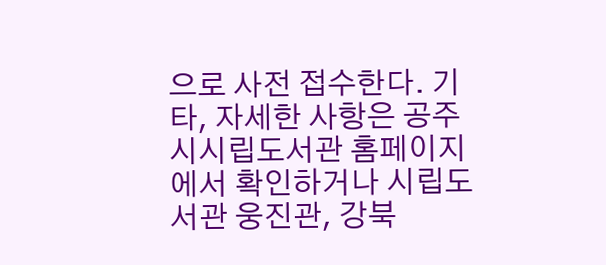으로 사전 접수한다. 기타, 자세한 사항은 공주시시립도서관 홈페이지에서 확인하거나 시립도서관 웅진관, 강북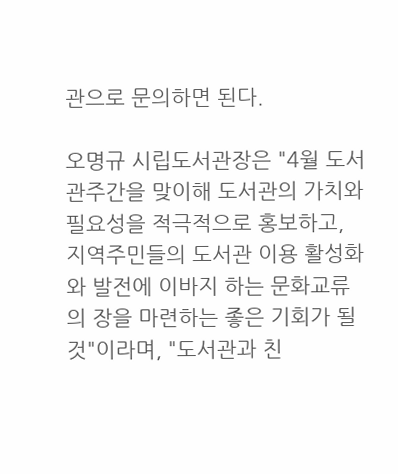관으로 문의하면 된다.

오명규 시립도서관장은 "4월 도서관주간을 맞이해 도서관의 가치와 필요성을 적극적으로 홍보하고, 지역주민들의 도서관 이용 활성화와 발전에 이바지 하는 문화교류의 장을 마련하는 좋은 기회가 될 것"이라며, "도서관과 친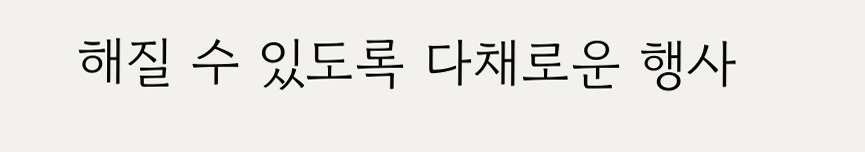해질 수 있도록 다채로운 행사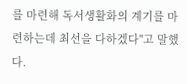를 마련해 독서생활화의 계기를 마련하는데 최선을 다하겠다"고 말했다.